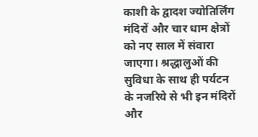काशी के द्वादश ज्योतिर्लिंग मंदिरों और चार धाम क्षेत्रों को नए साल में संवारा जाएगा। श्रद्धालुओं की सुविधा के साथ ही पर्यटन के नजरिये से भी इन मंदिरों और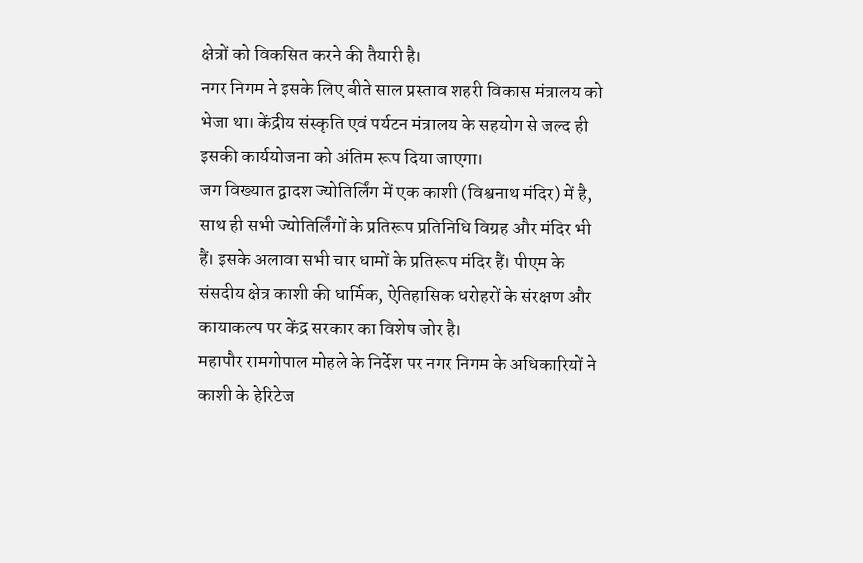क्षेत्रों को विकसित करने की तैयारी है।
नगर निगम ने इसके लिए बीते साल प्रस्ताव शहरी विकास मंत्रालय को भेजा था। केंद्रीय संस्कृति एवं पर्यटन मंत्रालय के सहयोग से जल्द ही इसकी कार्ययोजना को अंतिम रूप दिया जाएगा।
जग विख्यात द्वादश ज्योतिर्लिंग में एक काशी (विश्वनाथ मंदिर) में है, साथ ही सभी ज्योतिर्लिंगों के प्रतिरूप प्रतिनिधि विग्रह और मंदिर भी हैं। इसके अलावा सभी चार धामों के प्रतिरूप मंदिर हैं। पीएम के संसदीय क्षेत्र काशी की धार्मिक, ऐतिहासिक धरोहरों के संरक्षण और कायाकल्प पर केंद्र सरकार का विशेष जोर है।
महापौर रामगोपाल मोहले के निर्देश पर नगर निगम के अधिकारियों ने काशी के हेरिटेज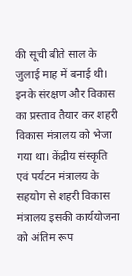की सूची बीते साल के जुलाई माह में बनाई थी। इनके संरक्षण और विकास का प्रस्ताव तैयार कर शहरी विकास मंत्रालय को भेजा गया था। केंद्रीय संस्कृति एवं पर्यटन मंत्रालय के सहयोग से शहरी विकास मंत्रालय इसकी कार्ययोजना को अंतिम रूप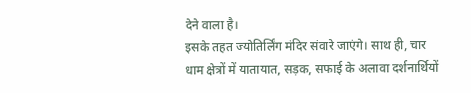देने वाला है।
इसके तहत ज्योतिर्लिंग मंदिर संवारे जाएंगे। साथ ही, चार धाम क्षेत्रों में यातायात, सड़क, सफाई के अलावा दर्शनार्थियों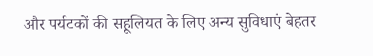और पर्यटकों की सहूलियत के लिए अन्य सुविधाएं बेहतर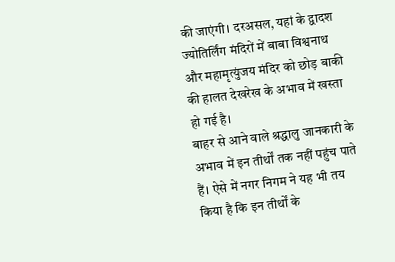की जाएंगी। दरअसल, यहां के द्वादश ज्योतिर्लिंग मंदिरों में बाबा विश्वनाथ और महामृत्युंजय मंदिर को छोड़ बाकी की हालत देखरेख के अभाव में खस्ता हो गई है।
बाहर से आने वाले श्रद्धालु जानकारी के अभाव में इन तीर्थों तक नहीं पहुंच पाते हैं। ऐसे में नगर निगम ने यह भी तय किया है कि इन तीर्थों के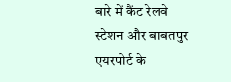बारे में कैंट रेलवे स्टेशन और बाबतपुर एयरपोर्ट के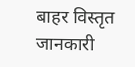बाहर विस्तृत जानकारी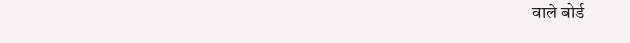वाले बोर्ड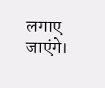लगाए जाएंगे।